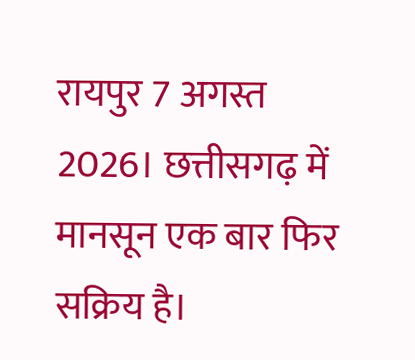रायपुर 7 अगस्त 2026। छत्तीसगढ़ में मानसून एक बार फिर सक्रिय है।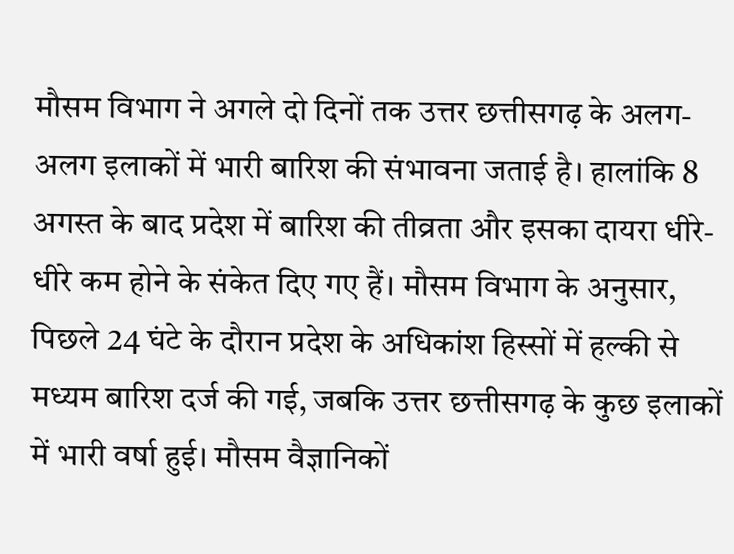मौसम विभाग ने अगले दो दिनों तक उत्तर छत्तीसगढ़ के अलग-अलग इलाकों में भारी बारिश की संभावना जताई है। हालांकि 8 अगस्त के बाद प्रदेश में बारिश की तीव्रता और इसका दायरा धीरे-धीरे कम होने के संकेत दिए गए हैं। मौसम विभाग के अनुसार, पिछले 24 घंटे के दौरान प्रदेश के अधिकांश हिस्सों में हल्की से मध्यम बारिश दर्ज की गई, जबकि उत्तर छत्तीसगढ़ के कुछ इलाकों में भारी वर्षा हुई। मौसम वैज्ञानिकों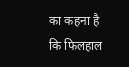का कहना है कि फिलहाल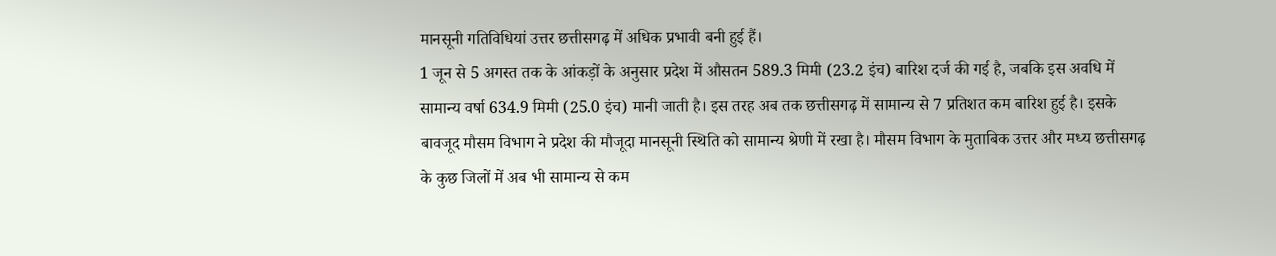मानसूनी गतिविधियां उत्तर छत्तीसगढ़ में अधिक प्रभावी बनी हुई हैं।
1 जून से 5 अगस्त तक के आंकड़ों के अनुसार प्रदेश में औसतन 589.3 मिमी (23.2 इंच) बारिश दर्ज की गई है, जबकि इस अवधि में सामान्य वर्षा 634.9 मिमी (25.0 इंच) मानी जाती है। इस तरह अब तक छत्तीसगढ़ में सामान्य से 7 प्रतिशत कम बारिश हुई है। इसके बावजूद मौसम विभाग ने प्रदेश की मौजूदा मानसूनी स्थिति को सामान्य श्रेणी में रखा है। मौसम विभाग के मुताबिक उत्तर और मध्य छत्तीसगढ़ के कुछ जिलों में अब भी सामान्य से कम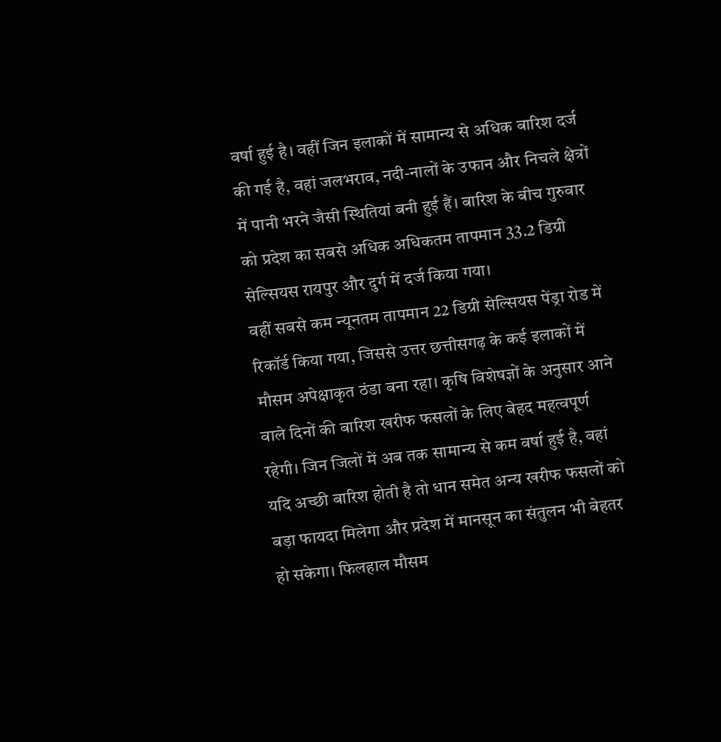वर्षा हुई है। वहीं जिन इलाकों में सामान्य से अधिक बारिश दर्ज की गई है, वहां जलभराव, नदी-नालों के उफान और निचले क्षेत्रों में पानी भरने जैसी स्थितियां बनी हुई हैं। बारिश के बीच गुरुवार को प्रदेश का सबसे अधिक अधिकतम तापमान 33.2 डिग्री सेल्सियस रायपुर और दुर्ग में दर्ज किया गया।
वहीं सबसे कम न्यूनतम तापमान 22 डिग्री सेल्सियस पेंड्रा रोड में रिकॉर्ड किया गया, जिससे उत्तर छत्तीसगढ़ के कई इलाकों में मौसम अपेक्षाकृत ठंडा बना रहा। कृषि विशेषज्ञों के अनुसार आने वाले दिनों की बारिश खरीफ फसलों के लिए बेहद महत्वपूर्ण रहेगी। जिन जिलों में अब तक सामान्य से कम वर्षा हुई है, वहां यदि अच्छी बारिश होती है तो धान समेत अन्य खरीफ फसलों को बड़ा फायदा मिलेगा और प्रदेश में मानसून का संतुलन भी बेहतर हो सकेगा। फिलहाल मौसम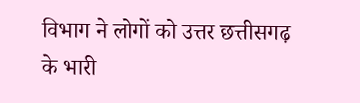विभाग ने लोगों को उत्तर छत्तीसगढ़ के भारी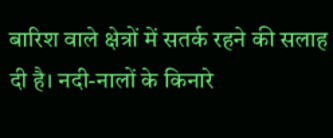बारिश वाले क्षेत्रों में सतर्क रहने की सलाह दी है। नदी-नालों के किनारे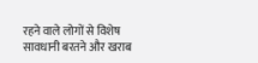रहने वाले लोगों से विशेष सावधानी बरतने और खराब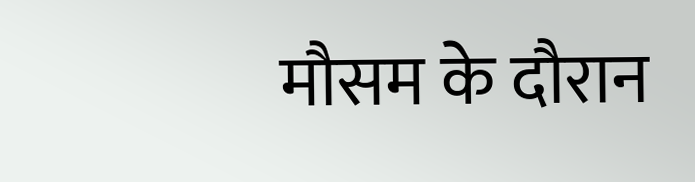मौसम के दौरान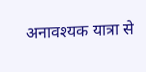अनावश्यक यात्रा से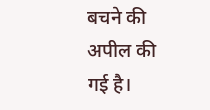बचने की अपील की गई है।